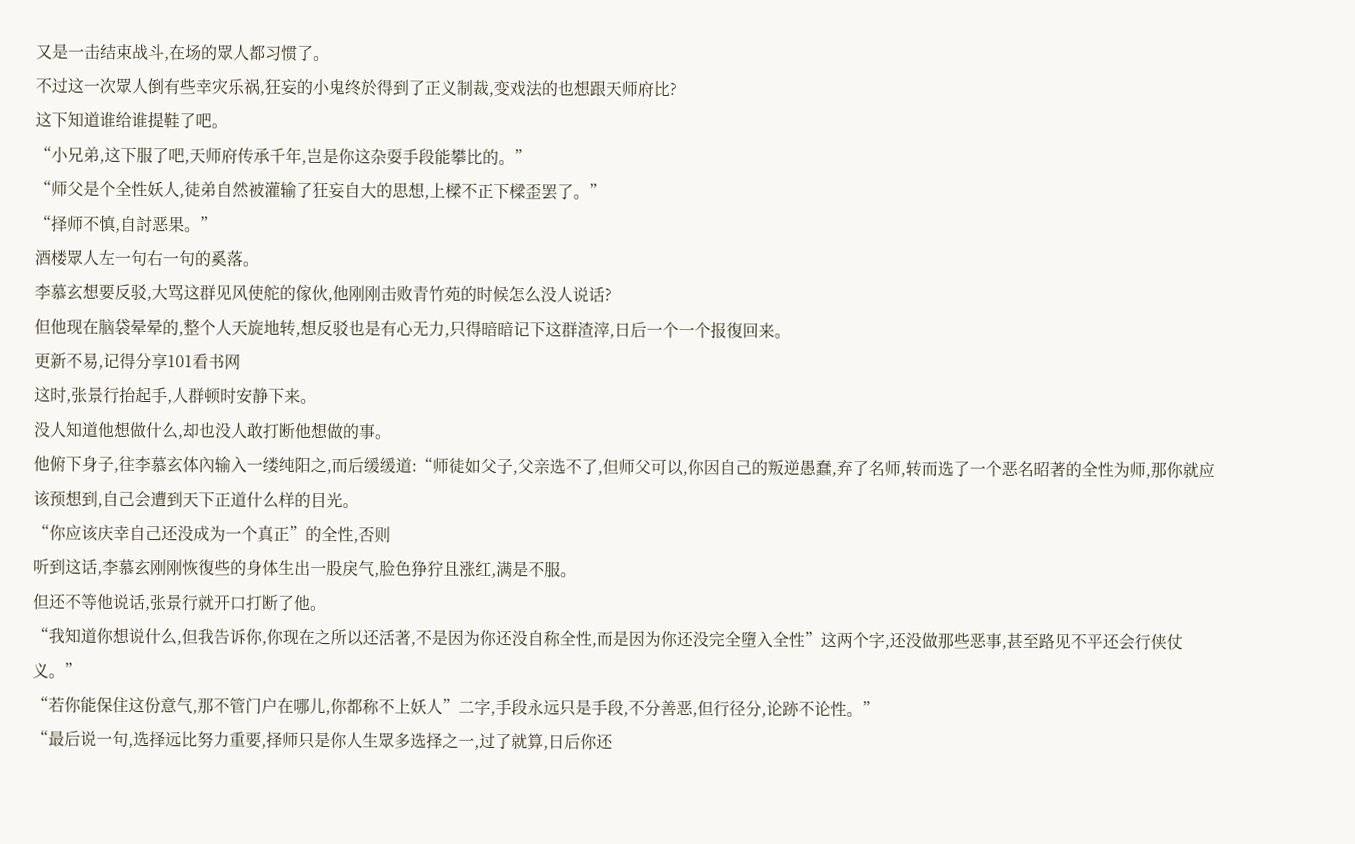又是一击结束战斗,在场的眾人都习惯了。
不过这一次眾人倒有些幸灾乐祸,狂妄的小鬼终於得到了正义制裁,变戏法的也想跟天师府比?
这下知道谁给谁提鞋了吧。
“小兄弟,这下服了吧,天师府传承千年,岂是你这杂耍手段能攀比的。”
“师父是个全性妖人,徒弟自然被灌输了狂妄自大的思想,上樑不正下樑歪罢了。”
“择师不慎,自討恶果。”
酒楼眾人左一句右一句的奚落。
李慕玄想要反驳,大骂这群见风使舵的傢伙,他刚刚击败青竹苑的时候怎么没人说话?
但他现在脑袋晕晕的,整个人天旋地转,想反驳也是有心无力,只得暗暗记下这群渣滓,日后一个一个报復回来。
更新不易,记得分享101看书网
这时,张景行抬起手,人群顿时安静下来。
没人知道他想做什么,却也没人敢打断他想做的事。
他俯下身子,往李慕玄体內输入一缕纯阳之,而后缓缓道:“师徒如父子,父亲选不了,但师父可以,你因自己的叛逆愚蠢,弃了名师,转而选了一个恶名昭著的全性为师,那你就应该预想到,自己会遭到天下正道什么样的目光。
“你应该庆幸自己还没成为一个真正”的全性,否则
听到这话,李慕玄刚刚恢復些的身体生出一股戾气,脸色狰狞且涨红,满是不服。
但还不等他说话,张景行就开口打断了他。
“我知道你想说什么,但我告诉你,你现在之所以还活著,不是因为你还没自称全性,而是因为你还没完全墮入全性”这两个字,还没做那些恶事,甚至路见不平还会行侠仗义。”
“若你能保住这份意气,那不管门户在哪儿,你都称不上妖人”二字,手段永远只是手段,不分善恶,但行径分,论跡不论性。”
“最后说一句,选择远比努力重要,择师只是你人生眾多选择之一,过了就算,日后你还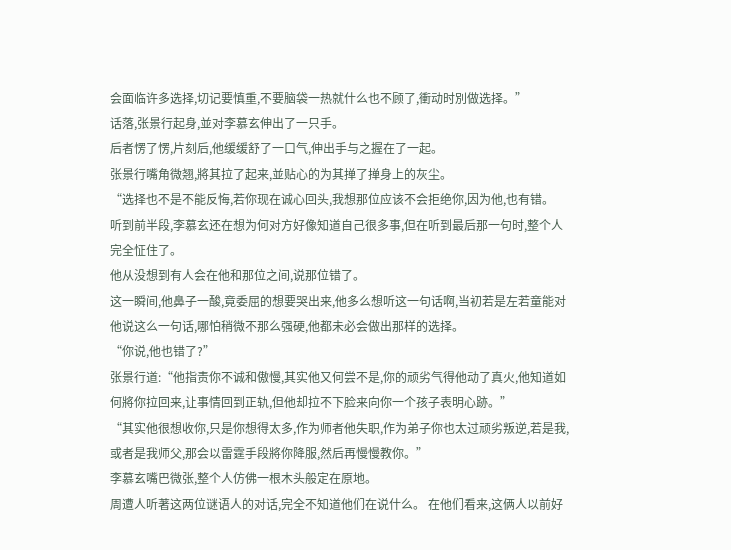会面临许多选择,切记要慎重,不要脑袋一热就什么也不顾了,衝动时別做选择。”
话落,张景行起身,並对李慕玄伸出了一只手。
后者愣了愣,片刻后,他缓缓舒了一口气,伸出手与之握在了一起。
张景行嘴角微翘,將其拉了起来,並贴心的为其掸了掸身上的灰尘。
“选择也不是不能反悔,若你现在诚心回头,我想那位应该不会拒绝你,因为他,也有错。
听到前半段,李慕玄还在想为何对方好像知道自己很多事,但在听到最后那一句时,整个人完全怔住了。
他从没想到有人会在他和那位之间,说那位错了。
这一瞬间,他鼻子一酸,竟委屈的想要哭出来,他多么想听这一句话啊,当初若是左若童能对他说这么一句话,哪怕稍微不那么强硬,他都未必会做出那样的选择。
“你说,他也错了?”
张景行道:“他指责你不诚和傲慢,其实他又何尝不是,你的顽劣气得他动了真火,他知道如何將你拉回来,让事情回到正轨,但他却拉不下脸来向你一个孩子表明心跡。”
“其实他很想收你,只是你想得太多,作为师者他失职,作为弟子你也太过顽劣叛逆,若是我,或者是我师父,那会以雷霆手段將你降服,然后再慢慢教你。”
李慕玄嘴巴微张,整个人仿佛一根木头般定在原地。
周遭人听著这两位谜语人的对话,完全不知道他们在说什么。 在他们看来,这俩人以前好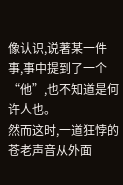像认识,说著某一件事,事中提到了一个“他”,也不知道是何许人也。
然而这时,一道狂悖的苍老声音从外面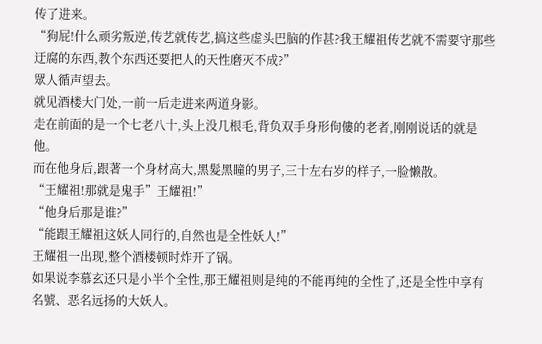传了进来。
“狗屁!什么顽劣叛逆,传艺就传艺,搞这些虚头巴脑的作甚?我王耀祖传艺就不需要守那些迂腐的东西,教个东西还要把人的天性磨灭不成?”
眾人循声望去。
就见酒楼大门处,一前一后走进来两道身影。
走在前面的是一个七老八十,头上没几根毛,背负双手身形佝僂的老者,刚刚说话的就是他。
而在他身后,跟著一个身材高大,黑髮黑瞳的男子,三十左右岁的样子,一脸懒散。
“王耀祖!那就是鬼手”王耀祖!”
“他身后那是谁?”
“能跟王耀祖这妖人同行的,自然也是全性妖人!”
王耀祖一出现,整个酒楼顿时炸开了锅。
如果说李慕玄还只是小半个全性,那王耀祖则是纯的不能再纯的全性了,还是全性中享有名號、恶名远扬的大妖人。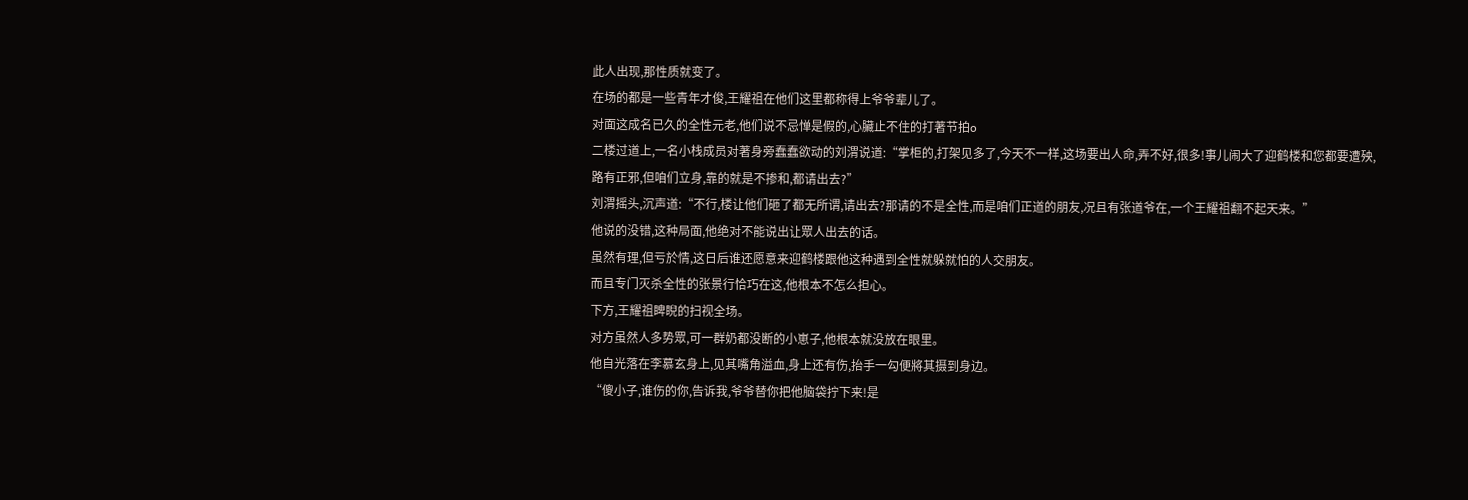此人出现,那性质就变了。
在场的都是一些青年才俊,王耀祖在他们这里都称得上爷爷辈儿了。
对面这成名已久的全性元老,他们说不忌惮是假的,心臟止不住的打著节拍o
二楼过道上,一名小栈成员对著身旁蠢蠢欲动的刘渭说道:“掌柜的,打架见多了,今天不一样,这场要出人命,弄不好,很多!事儿闹大了迎鹤楼和您都要遭殃,路有正邪,但咱们立身,靠的就是不掺和,都请出去?”
刘渭摇头,沉声道:“不行,楼让他们砸了都无所谓,请出去?那请的不是全性,而是咱们正道的朋友,况且有张道爷在,一个王耀祖翻不起天来。”
他说的没错,这种局面,他绝对不能说出让眾人出去的话。
虽然有理,但亏於情,这日后谁还愿意来迎鹤楼跟他这种遇到全性就躲就怕的人交朋友。
而且专门灭杀全性的张景行恰巧在这,他根本不怎么担心。
下方,王耀祖睥睨的扫视全场。
对方虽然人多势眾,可一群奶都没断的小崽子,他根本就没放在眼里。
他自光落在李慕玄身上,见其嘴角溢血,身上还有伤,抬手一勾便將其摄到身边。
“傻小子,谁伤的你,告诉我,爷爷替你把他脑袋拧下来!是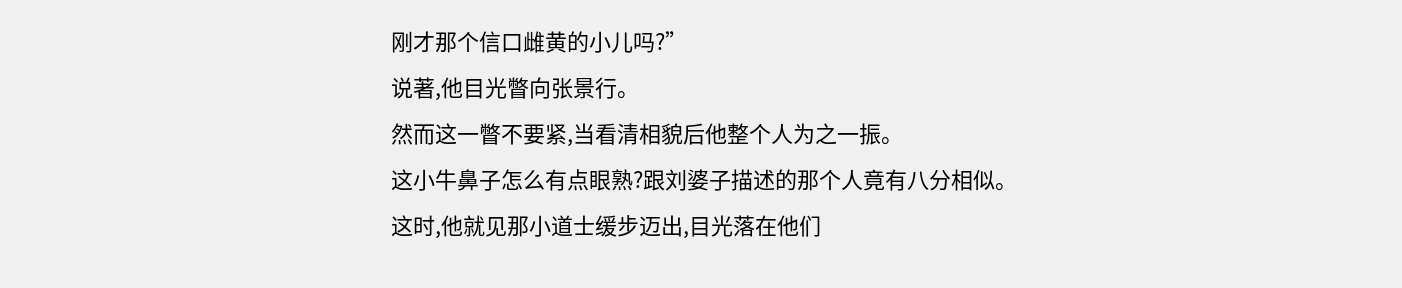刚才那个信口雌黄的小儿吗?”
说著,他目光瞥向张景行。
然而这一瞥不要紧,当看清相貌后他整个人为之一振。
这小牛鼻子怎么有点眼熟?跟刘婆子描述的那个人竟有八分相似。
这时,他就见那小道士缓步迈出,目光落在他们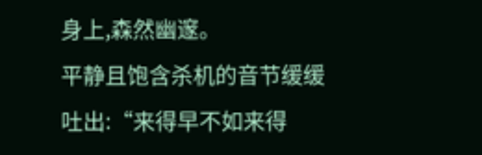身上,森然幽邃。
平静且饱含杀机的音节缓缓吐出:“来得早不如来得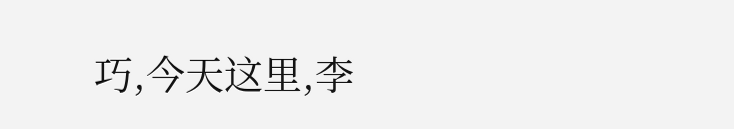巧,今天这里,李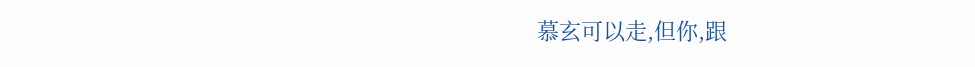慕玄可以走,但你,跟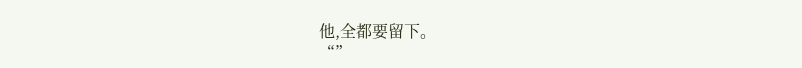他,全都要留下。
“”